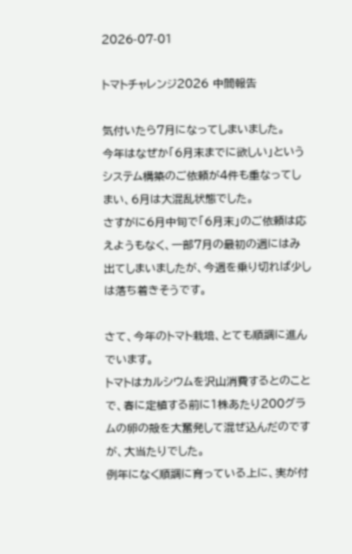2026-07-01

トマトチャレンジ2026 中間報告

気付いたら7月になってしまいました。
今年はなぜか「6月末までに欲しい」というシステム構築のご依頼が4件も重なってしまい、6月は大混乱状態でした。
さすがに6月中旬で「6月末」のご依頼は応えようもなく、一部7月の最初の週にはみ出てしまいましたが、今週を乗り切れば少しは落ち着きそうです。

さて、今年のトマト栽培、とても順調に進んでいます。
トマトはカルシウムを沢山消費するとのことで、春に定植する前に1株あたり200グラムの卵の殻を大奮発して混ぜ込んだのですが、大当たりでした。
例年になく順調に育っている上に、実が付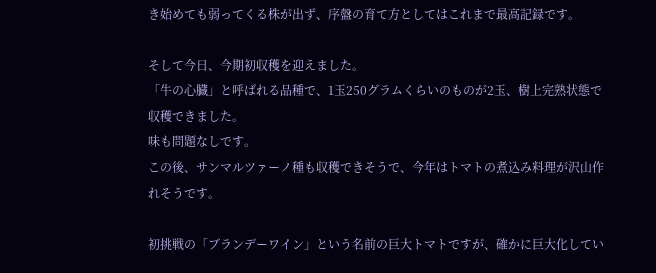き始めても弱ってくる株が出ず、序盤の育て方としてはこれまで最高記録です。

そして今日、今期初収穫を迎えました。
「牛の心臓」と呼ばれる品種で、1玉250グラムくらいのものが2玉、樹上完熟状態で収穫できました。
味も問題なしです。
この後、サンマルツァーノ種も収穫できそうで、今年はトマトの煮込み料理が沢山作れそうです。

初挑戦の「ブランデーワイン」という名前の巨大トマトですが、確かに巨大化してい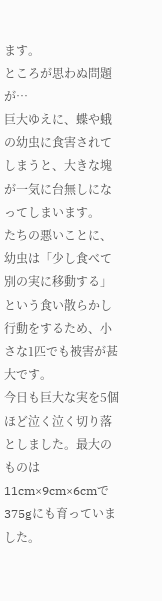ます。
ところが思わぬ問題が…
巨大ゆえに、蝶や蛾の幼虫に食害されてしまうと、大きな塊が一気に台無しになってしまいます。
たちの悪いことに、幼虫は「少し食べて別の実に移動する」という食い散らかし行動をするため、小さな1匹でも被害が甚大です。
今日も巨大な実を5個ほど泣く泣く切り落としました。最大のものは11cm×9cm×6cmで375gにも育っていました。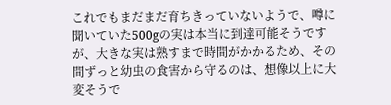これでもまだまだ育ちきっていないようで、噂に聞いていた500gの実は本当に到達可能そうですが、大きな実は熟すまで時間がかかるため、その間ずっと幼虫の食害から守るのは、想像以上に大変そうで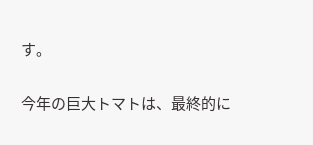す。

今年の巨大トマトは、最終的に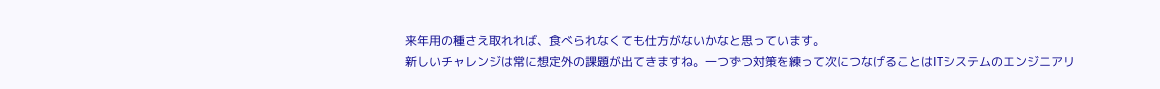来年用の種さえ取れれば、食べられなくても仕方がないかなと思っています。
新しいチャレンジは常に想定外の課題が出てきますね。一つずつ対策を練って次につなげることはITシステムのエンジニアリ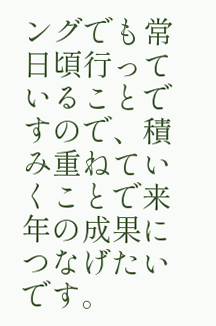ングでも常日頃行っていることですので、積み重ねていくことで来年の成果につなげたいです。